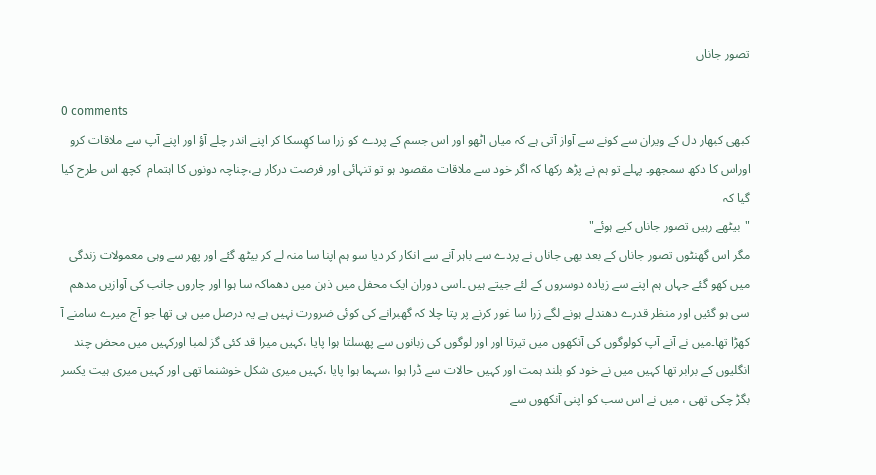تصور جاناں

0 comments
کبھی کبھار دل کے ویران سے کونے سے آواز آتی ہے کہ میاں اٹھو اور اس جسم کے پردے کو زرا سا کھِسکا کر اپنے اندر چلے آؤ اور اپنے آپ سے ملاقات کرو اوراس کا دکھ سمجھو۔ پہلے تو ہم نے پڑھ رکھا کہ اگر خود سے ملاقات مقصود ہو تو تنہائی اور فرصت درکار ہے،چناچہ دونوں کا اہتمام  کچھ اس طرح کیا گیا کہ
"بیٹھے رہیں تصور جاناں کیے ہوئے"
مگر اس گھنٹوں تصور جاناں کے بعد بھی جاناں نے پردے سے باہر آنے سے انکار کر دیا سو ہم اپنا سا منہ لے کر بیٹھ گئے اور پھر سے وہی معمولات زندگی میں کھو گئے جہاں ہم اپنے سے زیادہ دوسروں کے لئے جیتے ہیں ۔اسی دوران ایک محفل میں ذہن میں دھماکہ سا ہوا اور چاروں جانب کی آوازیں مدھم سی ہو گئیں اور منظر قدرے دھندلے ہونے لگے زرا سا غور کرنے پر پتا چلا کہ گھبرانے کی کوئی ضرورت نہیں ہے یہ درصل میں ہی تھا جو آج میرے سامنے آ کھڑا تھا۔میں نے آنے آپ کولوگوں کی آنکھوں میں تیرتا اور اور لوگوں کی زبانوں سے پھسلتا ہوا پایا ،کہیں میرا قد کئی گز لمبا اورکہیں میں محض چند انگلیوں کے برابر تھا کہیں میں نے خود کو بلند ہمت اور کہیں حالات سے ڈرا ہوا ،سہما ہوا پایا ،کہیں میری شکل خوشنما تھی اور کہیں میری ہیت یکسر بگڑ چکی تھی ، میں نے اس سب کو اپنی آنکھوں سے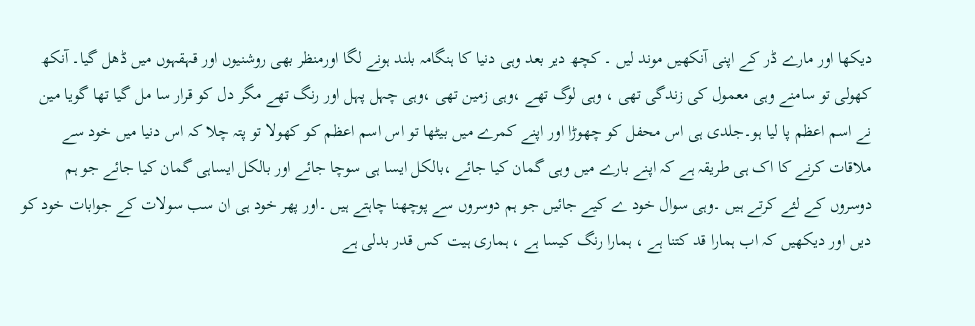دیکھا اور مارے ڈر کے اپنی آنکھیں موند لیں ۔ کچھ دیر بعد وہی دنیا کا ہنگامہ بلند ہونے لگا اورمنظر بھی روشنیوں اور قہقہوں میں ڈھل گیا۔ آنکھ کھولی تو سامنے وہی معمول کی زندگی تھی ، وہی لوگ تھے ،وہی زمین تھی ،وہی چہل پہل اور رنگ تھے مگر دل کو قرار سا مل گیا تھا گویا مین نے اسم اعظم پا لیا ہو۔جلدی ہی اس محفل کو چھوڑا اور اپنے کمرے میں بیٹھا تو اس اسم اعظم کو کھولا تو پتہ چلا کہ اس دنیا میں خود سے ملاقات کرنے کا اک ہی طریقہ ہے کہ اپنے بارے میں وہی گمان کیا جائے ،بالکل ایسا ہی سوچا جائے اور بالکل ایساہی گمان کیا جائے جو ہم دوسروں کے لئے کرتے ہیں ۔وہی سوال خود ے کیے جائیں جو ہم دوسروں سے پوچھنا چاہتے ہیں ۔اور پھر خود ہی ان سب سولات کے جوابات خود کو دیں اور دیکھیں کہ اب ہمارا قد کتنا ہے ، ہمارا رنگ کیسا ہے ، ہماری ہیت کس قدر بدلی ہے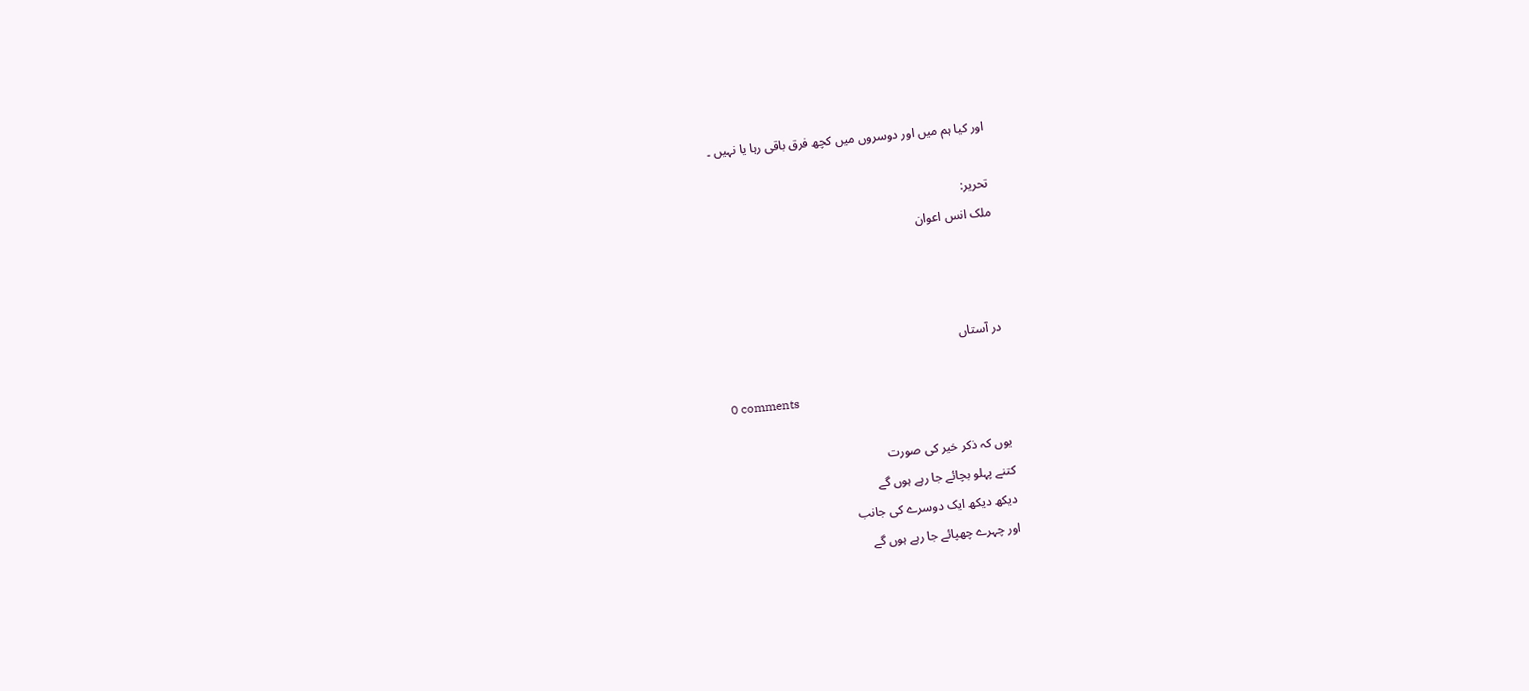اور کیا ہم میں اور دوسروں میں کچھ فرق باقی رہا یا نہیں ۔

تحریر:
ملک انس اعوان



در آستاں

0 comments

یوں کہ ذکر خیر کی صورت
کتنے پہلو بچائے جا رہے ہوں گے
دیکھ دیکھ ایک دوسرے کی جانب
اور چہرے چھپائے جا رہے ہوں گے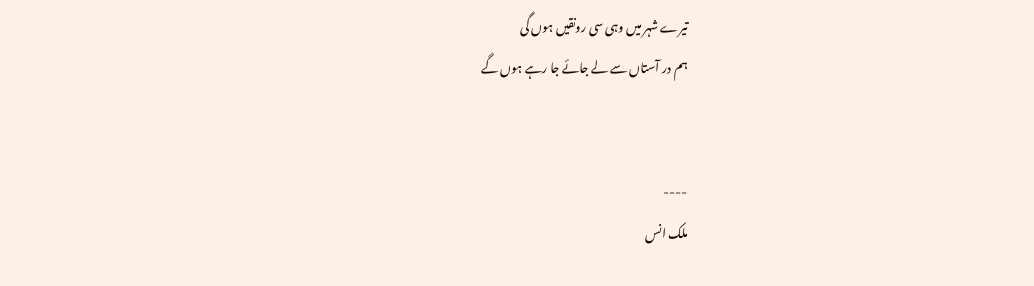تیرے شہر میں وہی سی رونقیں ہوں گی
ہم در آستاں سے لے جائے جا رہے ہوں گے


----
ملک انس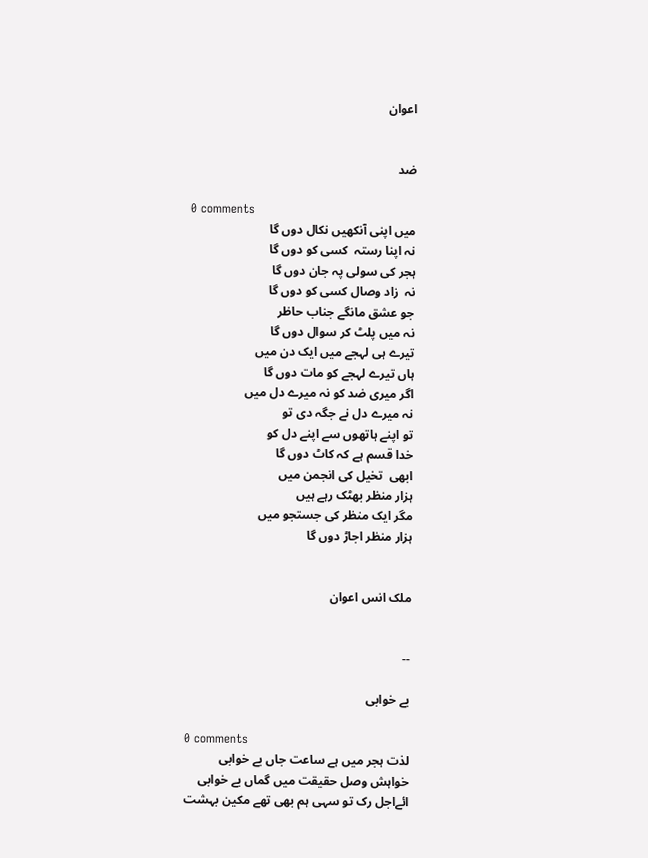اعوان


ضد

0 comments
میں اپنی آنکھیں نکال دوں گا
نہ اپنا رستہ  کسی کو دوں گا
ہجر کی سولی پہ جان دوں گا
نہ  زاد وصال کسی کو دوں گا
جو عشق مانگے جناب حاظر
نہ میں پلٹ کر سوال دوں گا
تیرے ہی لہجے میں ایک دن میں
ہاں تیرے لہجے کو مات دوں گا
اگر میری ضد کو نہ میرے دل میں
نہ میرے دل نے جگہ دی تو
تو اپنے ہاتھوں سے اپنے دل کو
خدا قسم ہے کہ کاٹ دوں گا
ابھی  تخیل کی انجمن میں
ہزار منظر بھٹک رہے ہیں
مگر ایک منظر کی جستجو میں
ہزار منظر اجاڑ دوں گا


ملک انس اعوان


--

بے خوابی

0 comments
لذت ہجر میں ہے ساعت جاں بے خوابی
خواہش وصل حقیقت میں گماں بے خوابی
ائےاجل رک تو سہی ہم بھی تھے مکین بہشت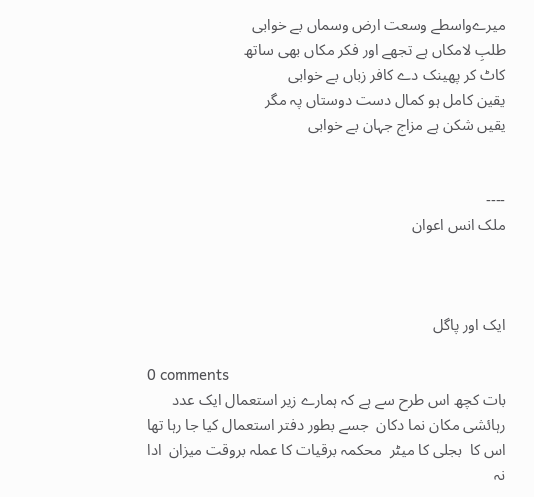میرےواسطے وسعت ارض وسماں بے خوابی
طلبِ لامکاں ہے تجھے اور فکر مکاں بھی ساتھ
کاٹ کر پھینک دے کافر زباں بے خوابی
یقین کامل ہو کمال دست دوستاں پہ مگر
یقیں شکن ہے مزاج جہان بے خوابی


----
ملک انس اعوان



ایک اور پاگل

0 comments
بات کچھ اس طرح سے ہے کہ ہمارے زیر استعمال ایک عدد رہائشی مکان نما دکان  جسے بطور دفتر استعمال کیا جا رہا تھا اس کا  بجلی کا میٹر  محکمہ برقیات کا عملہ بروقت میزان  ادا نہ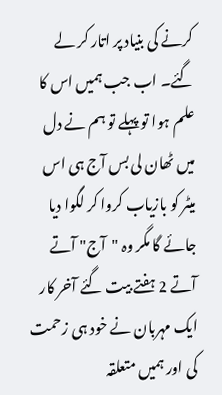کرنے کی بنیاد پر اتار کر لے گئے۔ اب جب ہمیں اس کا علم ہوا تو پہلے تو ہم نے دل میں ٹھان لی بس آج ہی اس میٹر کو بازیاب کروا کر لگوا دیا جائے گا مگر وہ "آج" آتے آتے 2 ہفتے بیت گئے آخر کار ایک مہربان نے خود ہی زحمت کی اور ہمیں متعلقہ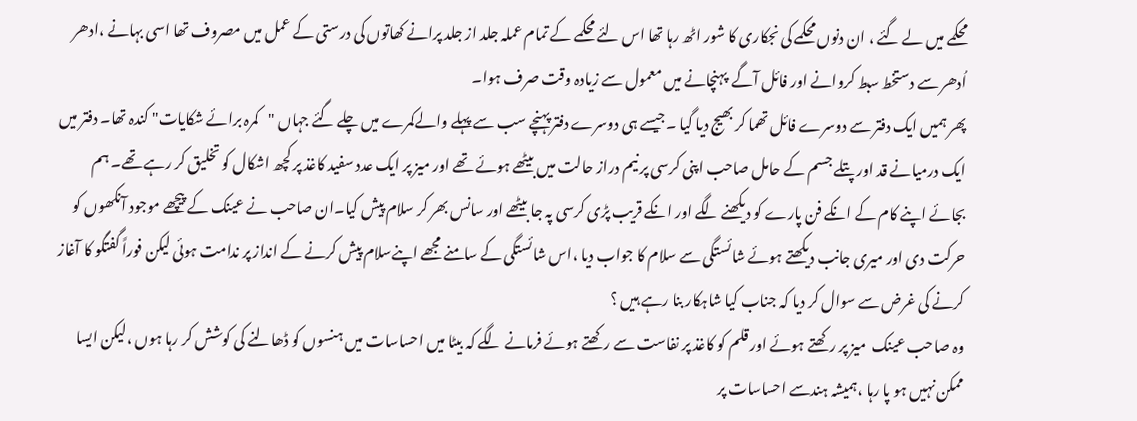محکمے میں لے گئے ، ان دنوں محکمے کی نجکاری کا شور اٹھ رہا تھا اس لئے محکمے کے تمام عملہ جلد از جلد پرانے کھاتوں کی درستی کے عمل میں مصروف تھا اسی بہانے ،ادھر اُدھر سے دستخط سبط کروانے اور فائل آگے  پہنچانے میں معمول سے زیادہ وقت صرف ہوا۔
پھر ہمیں ایک دفتر سے دوسرے فائل تھما کر بھیج دیا گیا ۔جیسے ہی دوسرے دفتر پہنچے سب سے پہلے والےکمرے میں چلے گئے جہاں "کمرہ برائے شکایات" کندہ تھا۔ دفتر میں ایک درمیانے قد اور پتلے جسم کے حامل صاحب اپنی کرسی پر نیم دراز حالت میں بیٹھے ہوئے تھے اور میز پر ایک عدد سفید کاغذ پر کچھ اشکال کو تخلیق کر رہے تھے۔ ہم بجائے اپنے کام کے انکے فن پارے کو دیکھنے لگے اور انکے قریب پڑی کرسی پہ جا بیٹھے اور سانس بھر کر سلام پیش کیا۔ان صاحب نے عینک کے پیچھے موجود آنکھوں کو حرکت دی اور میری جانب دیکھتے ہوئے شائستگی سے سلام کا جواب دیا ،اس شائستگی کے سامنے مجھے اپنےسلام پیش کرنے کے انداز پر ندامت ہوئی لیکن فوراً گفتگو کا آغاز کرنے کی غرض سے سوال کر دیا کہ جناب کیا شاہکار بنا رہے ہیں ؟
وہ صاحب عینک  میز پر رکھتے ہوئے اور قلم کو کاغذ پر نفاست سے رکھتے ہوئے فرمانے لگے کہ بیٹا میں احساسات میں ہنسوں کو ڈھالنے کی کوشش کر رہا ہوں ،لیکن ایسا ممکن نہیں ہو پا رہا ،ہمیشہ ہندسے احساسات پر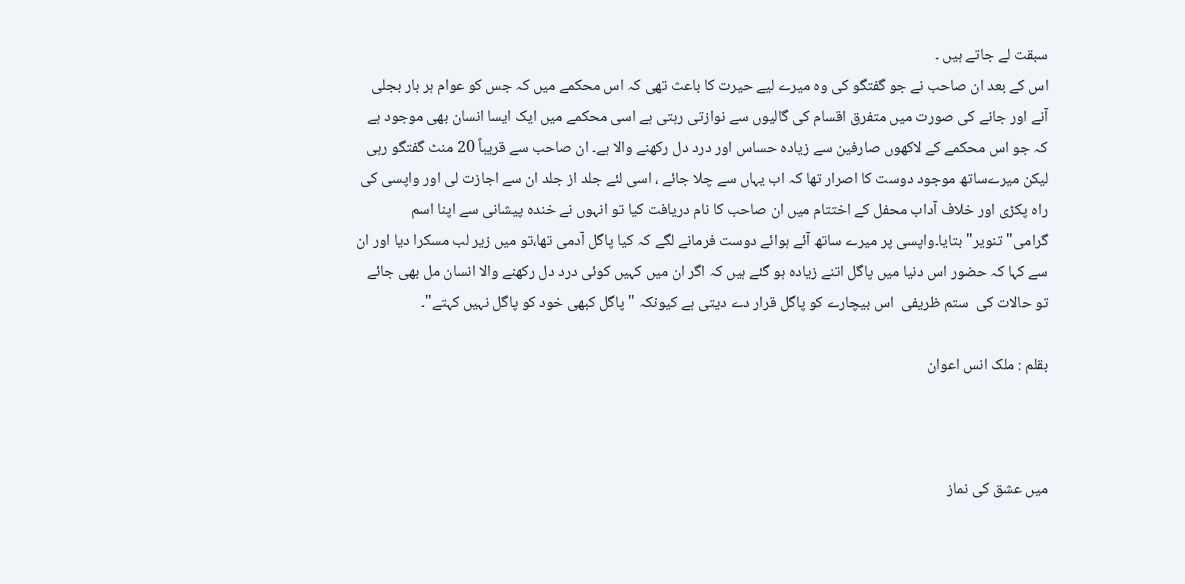سبقت لے جاتے ہیں ۔
اس کے بعد ان صاحب نے جو گفتگو کی وہ میرے لیے حیرت کا باعث تھی کہ اس محکمے میں کہ جس کو عوام ہر بار بجلی آنے اور جانے کی صورت میں متفرق اقسام کی گالیوں سے نوازتی رہتی ہے اسی محکمے میں ایک ایسا انسان بھی موجود ہے کہ جو اس محکمے کے لاکھوں صارفین سے زیادہ حساس اور درد دل رکھنے والا ہے۔ ان صاحب سے قریباً 20 منٹ گفتگو رہی لیکن میرےساتھ موجود دوست کا اصرار تھا کہ اب یہاں سے چلا جائے ، اسی لئے جلد از جلد ان سے اجازت لی اور واپسی کی راہ پکڑی اور خلاف آداب محفل کے اختتام میں ان صاحب کا نام دریافت کیا تو انہوں نے خندہ پیشانی سے اپنا اسم گرامی"تنویر" بتایا۔واپسی پر میرے ساتھ آئے ہوائے دوست فرمانے لگے کہ کیا پاگل آدمی تھا،تو میں زیر لب مسکرا دیا اور ان سے کہا کہ حضور اس دنیا میں پاگل اتنے زیادہ ہو گئے ہیں کہ اگر ان میں کہیں کوئی درد دل رکھنے والا انسان مل بھی جائے تو حالات کی  ستم ظریفی  اس بیچارے کو پاگل قرار دے دیتی ہے کیونکہ " پاگل کبھی خود کو پاگل نہیں کہتے"۔

بقلم : ملک انس اعوان



میں عشق کی نماز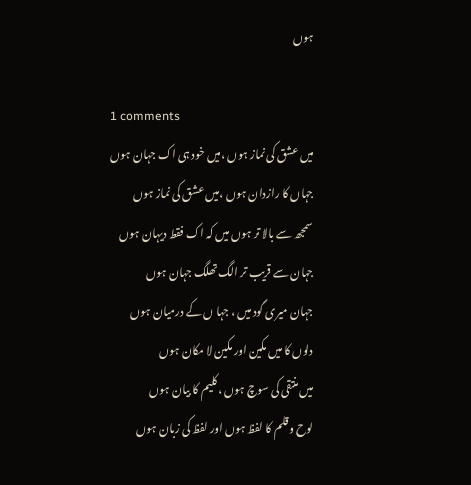ہوں

1 comments
میں عشق کی نماز ہوں ،میں خود ہی اک جہان ہوں
جہاں کا رازدان ہوں ،میں عشق کی نماز ہوں
سمجھ سے بالا تر ہوں میں کہ اک فقط دیہان ہوں
جہان سے قریب تر الگ تھلگ جہان ہوں
جہان میری گود میں ، جہا ں کے درمیان ہوں
دلوں کا میں مکین اور مکین لا مکان ہوں
میں منتقی کی سوچ ہوں ،کلیم کا بیان ہوں
لوح وقلم کا لفظ ہوں اور لفظ کی زبان ہوں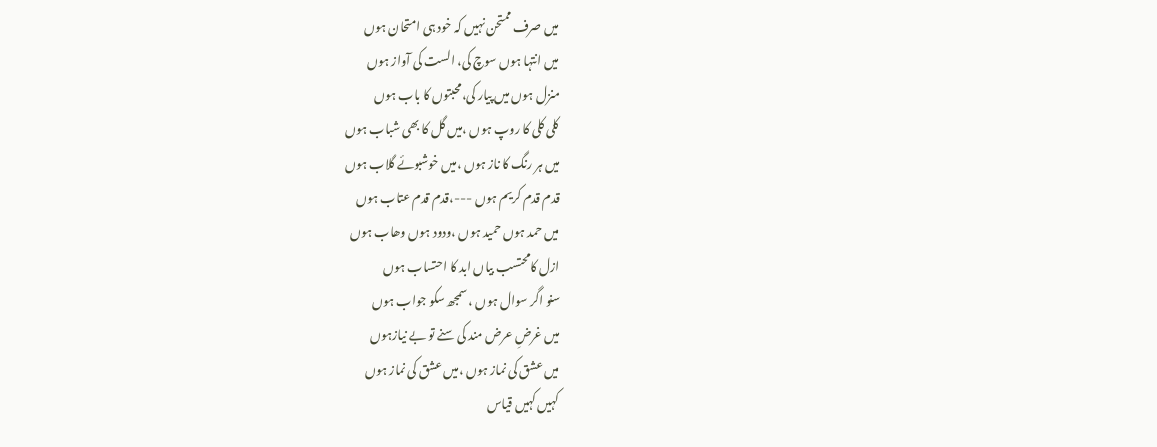میں صرف ممتحن نہیں کہ خود ہی امتحان ہوں
میں انتہا ہوں سوچ کی، الست کی آواز ہوں
منزل ہوں میں پیار کی،محبتوں کا باب ہوں
کلی کلی کا روپ ہوں ،میں گل کا بھی شباب ہوں
میں ہر رنگ کا ناز ہوں ،میں خوشبوئے گلاب ہوں
قدم قدم کریم ہوں ---،قدم قدم عتاب ہوں
میں حمد ہوں حمید ہوں ،ودود ہوں وھاب ہوں
ازل کامحتسب بیاں ابد کا احتساب ہوں
سنو اگر سوال ہوں ، سمجھ سکو جواب ہوں
میں غرضِ عرض مند کی سنے تو بے نیازہوں
میں عشق کی نماز ہوں ،میں عشق کی نماز ہوں
کہیں کہیں قیاس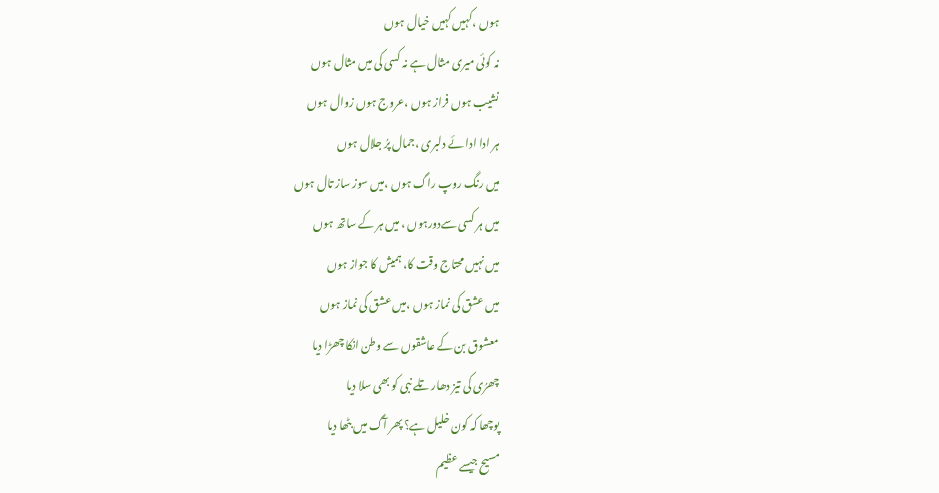ہوں ،کہیں کہیں خیال ہوں
نہ کوئی میری مثال ہے نہ کسی کی میں مثال ہوں
نشیب ہوں فراز ہوں ،عروج ہوں زوال ہوں
ہر ادا ادا ئے دلبری ،جمال پرُ جلال ہوں
میں رنگ روپ راگ ہوں ،میں سوز ساز تال ہوں
میں ہر کسی سےدورہوں ، میں ہر کے ساتھ ہوں
میں نہیں محتاج وقت کا، ہمیش کا جواز ہوں
میں عشق کی نماز ہوں ،میں عشق کی نماز ہوں
معشوق بن کے عاشقوں سے وطن انکا چھڑا دیا
چھرُی کی تیز دھار تلے نبی کو بھی سلا دیا
پوچھا کہ کون خلیل ہے؟ پھر آگ میں بٹھا دیا
مسیح جیسے عظیم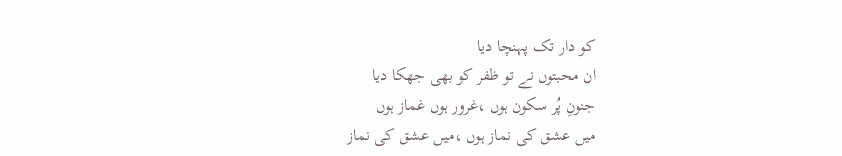کو دار تک پہنچا دیا
ان محبتوں نے تو ظفر کو بھی جھکا دیا
جنونِ پُر سکون ہوں ،غرور ہوں غماز ہوں
میں عشق کی نماز ہوں ،میں عشق کی نماز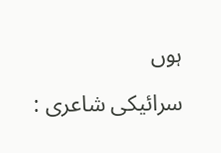ہوں

سرائیکی شاعری :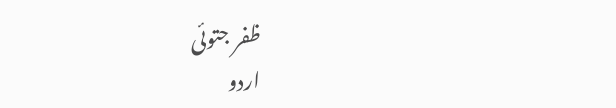ظفر جتوئی
اردو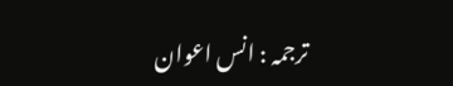ترجمہ : انس اعوان